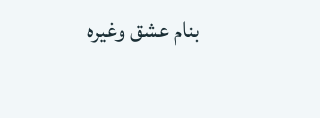بنام عشق وغیرہ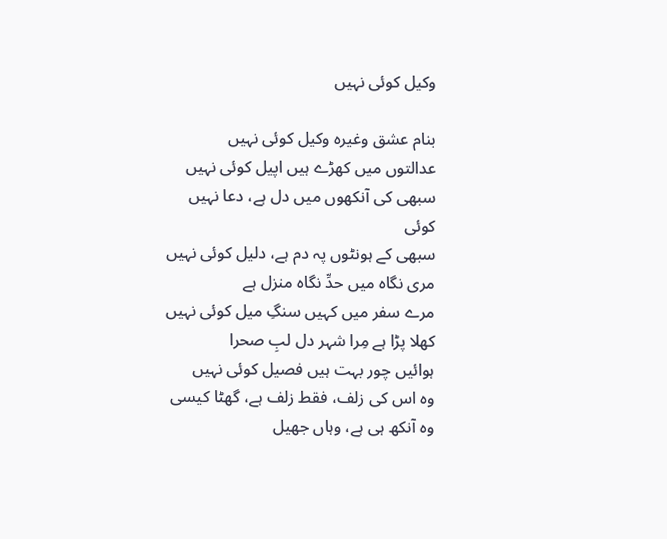وکیل کوئی نہیں

بنام عشق وغیرہ وکیل کوئی نہیں
عدالتوں میں کھڑے ہیں اپیل کوئی نہیں
سبھی کی آنکھوں میں دل ہے، دعا نہیں کوئی
سبھی کے ہونٹوں پہ دم ہے، دلیل کوئی نہیں
مری نگاہ میں حدِّ نگاہ منزل ہے
مرے سفر میں کہیں سنگِ میل کوئی نہیں
کھلا پڑا ہے مِرا شہر دل لبِ صحرا
ہوائیں چور بہت ہیں فصیل کوئی نہیں
وہ اس کی زلف، فقط زلف ہے، گھٹا کیسی
وہ آنکھ ہی ہے، وہاں جھیل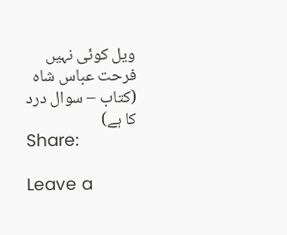ویل کوئی نہیں
فرحت عباس شاہ
(کتاب – سوال درد کا ہے)
Share:

Leave a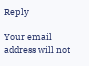Reply

Your email address will not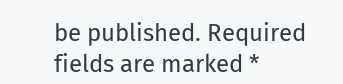be published. Required fields are marked *